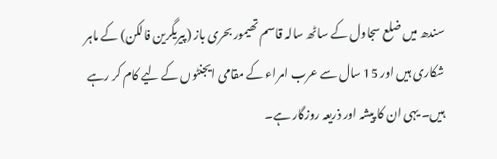سندھ میں ضلع سجاول کے ساٹھ سالہ قاسم تھیمور بحری باز (پیریگرین فالکن) کے ماہر شکاری ہیں اور 15 سال سے عرب امراء کے مقامی ایجنٹوں کے لیے کام کر رہے ہیں۔ یہی ان کا پیشہ اور ذریعہ روزگار ہے۔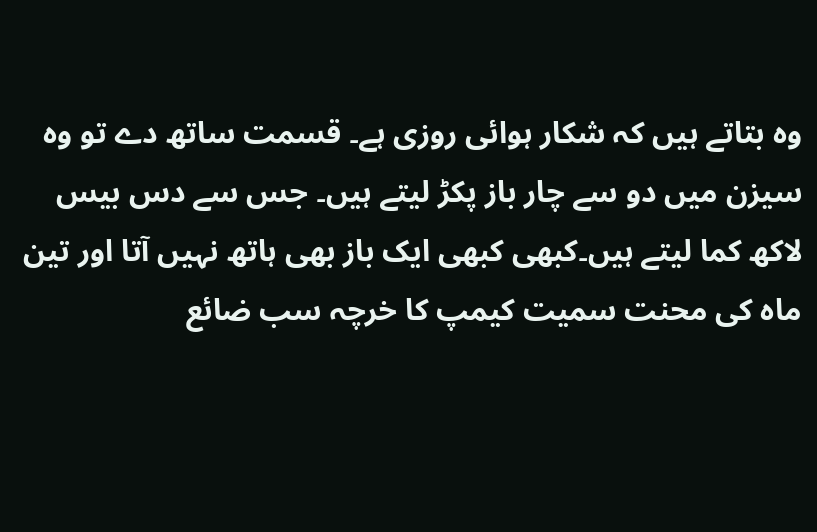وہ بتاتے ہیں کہ شکار ہوائی روزی ہے۔ قسمت ساتھ دے تو وہ سیزن میں دو سے چار باز پکڑ لیتے ہیں۔ جس سے دس بیس لاکھ کما لیتے ہیں۔کبھی کبھی ایک باز بھی ہاتھ نہیں آتا اور تین ماہ کی محنت سمیت کیمپ کا خرچہ سب ضائع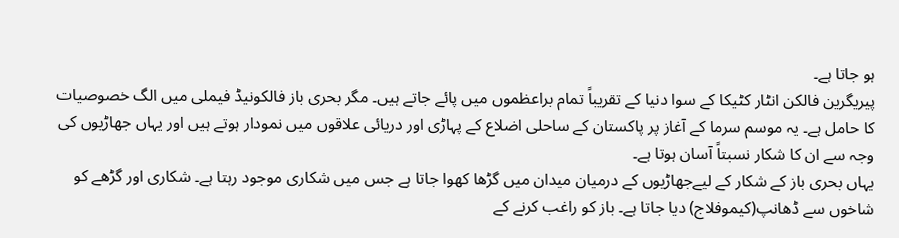ہو جاتا ہے۔
پیریگرین فالکن انٹار کٹیکا کے سوا دنیا کے تقریباً تمام براعظموں میں پائے جاتے ہیں۔ مگر بحری باز فالکونیڈ فیملی میں الگ خصوصیات کا حامل ہے۔ یہ موسم سرما کے آغاز پر پاکستان کے ساحلی اضلاع کے پہاڑی اور دریائی علاقوں میں نمودار ہوتے ہیں اور یہاں جھاڑیوں کی وجہ سے ان کا شکار نسبتاً آسان ہوتا ہے۔
یہاں بحری باز کے شکار کے لیےجھاڑیوں کے درمیان میدان میں گڑھا کھوا جاتا ہے جس میں شکاری موجود رہتا ہے۔ شکاری اور گڑھے کو شاخوں سے ڈھانپ(کیموفلاج) دیا جاتا ہے۔ باز کو راغب کرنے کے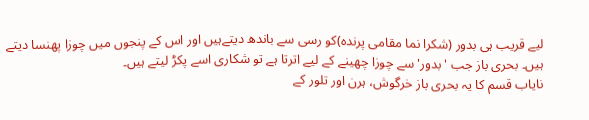لیے قریب ہی بدور (شکرا نما مقامی پرندہ)کو رسی سے باندھ دیتےہیں اور اس کے پنجوں میں چوزا پھنسا دیتے ہیں۔ بحری باز جب 'بدور' سے چوزا چھینے کے لیے اترتا ہے تو شکاری اسے پکڑ لیتے ہیں۔
نایاب قسم کا یہ بحری باز خرگوش، ہرن اور تلور کے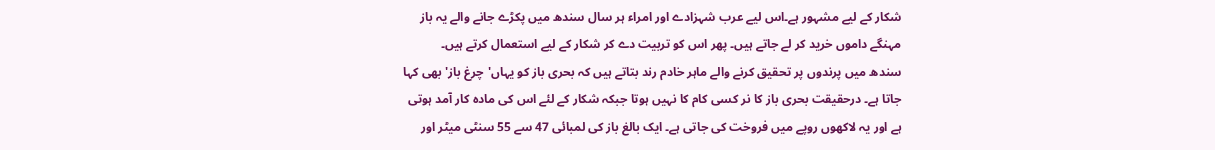شکار کے لیے مشہور ہے۔اس لیے عرب شہزادے اور امراء ہر سال سندھ میں پکڑے جانے والے یہ باز مہنگے داموں خرید کر لے جاتے ہیں۔ پھر اس کو تربیت دے کر شکار کے لیے استعمال کرتے ہیں۔
سندھ میں پرندوں پر تحقیق کرنے والے ماہر خادم رند بتاتے ہیں کہ بحری باز کو یہاں'چرغ باز' بھی کہا جاتا ہے۔ درحقیقت بحری باز کا نر کسی کام کا نہیں ہوتا جبکہ شکار کے لئے اس کی مادہ کار آمد ہوتی ہے اور یہ لاکھوں روپے میں فروخت کی جاتی ہے۔ ایک بالغ باز کی لمبائی 47 سے 55 سنٹی میٹر اور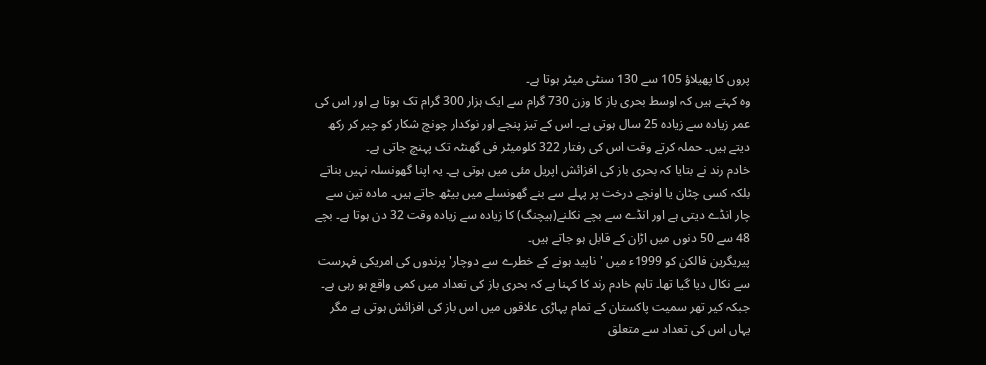پروں کا پھیلاؤ 105 سے 130 سنٹی میٹر ہوتا ہے۔
وہ کہتے ہیں کہ اوسط بحری باز کا وزن 730 گرام سے ایک ہزار 300 گرام تک ہوتا ہے اور اس کی عمر زیادہ سے زیادہ 25 سال ہوتی ہے۔ اس کے تیز پنجے اور نوکدار چونچ شکار کو چیر کر رکھ دیتے ہیں۔ حملہ کرتے وقت اس کی رفتار 322 کلومیٹر فی گھنٹہ تک پہنچ جاتی ہے۔
خادم رند نے بتایا کہ بحری باز کی افزائش اپریل مئی میں ہوتی ہے۔ یہ اپنا گھونسلہ نہیں بناتے بلکہ کسی چٹان یا اونچے درخت پر پہلے سے بنے گھونسلے میں بیٹھ جاتے ہیں۔ مادہ تین سے چار انڈے دیتی ہے اور انڈے سے بچے نکلنے(ہیچنگ) کا زیادہ سے زیادہ وقت 32 دن ہوتا ہے۔ بچے 48 سے 50 دنوں میں اڑان کے قابل ہو جاتے ہیں۔
پیریگرین فالکن کو 1999ء میں 'ناپید ہونے کے خطرے سے دوچار' پرندوں کی امریکی فہرست سے نکال دیا گیا تھا۔ تاہم خادم رند کا کہنا ہے کہ بحری باز کی تعداد میں کمی واقع ہو رہی ہے۔ جبکہ کیر تھر سمیت پاکستان کے تمام پہاڑی علاقوں میں اس باز کی افزائش ہوتی ہے مگر یہاں اس کی تعداد سے متعلق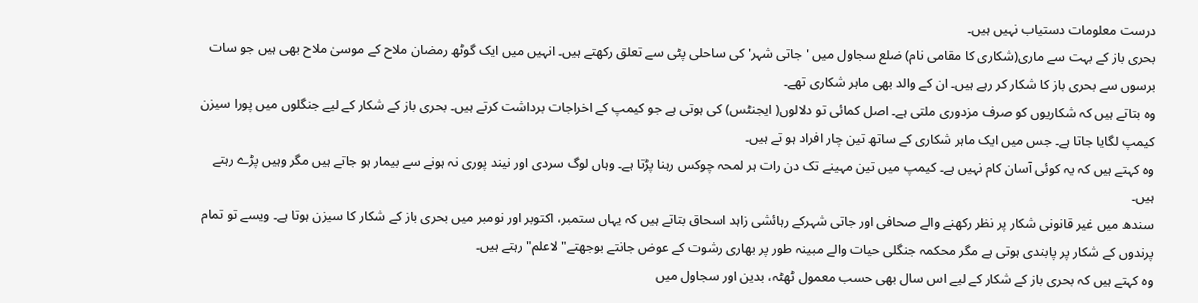درست معلومات دستیاب نہیں ہیں۔
بحری باز کے بہت سے ماری(شکاری کا مقامی نام) ضلع سجاول میں 'جاتی شہر' کی ساحلی پٹی سے تعلق رکھتے ہیں۔ انہیں میں ایک گوٹھ رمضان ملاح کے موسیٰ ملاح بھی ہیں جو سات برسوں سے بحری باز کا شکار کر رہے ہیں۔ ان کے والد بھی ماہر شکاری تھے۔
وہ بتاتے ہیں کہ شکاریوں کو صرف مزدوری ملتی ہے۔ اصل کمائی تو دلالوں( ایجنٹس) کی ہوتی ہے جو کیمپ کے اخراجات برداشت کرتے ہیں۔ بحری باز کے شکار کے لیے جنگلوں میں پورا سیزن کیمپ لگایا جاتا ہے۔ جس میں ایک ماہر شکاری کے ساتھ تین چار افراد ہو تے ہیں۔
وہ کہتے ہیں کہ یہ کوئی آسان کام نہیں ہے۔ کیمپ میں تین مہینے تک دن رات ہر لمحہ چوکس رہنا پڑتا ہے۔ وہاں لوگ سردی اور نیند پوری نہ ہونے سے بیمار ہو جاتے ہیں مگر وہیں پڑے رہتے ہیں۔
سندھ میں غیر قانونی شکار پر نظر رکھنے والے صحافی اور جاتی شہرکے رہائشی زاہد اسحاق بتاتے ہیں کہ یہاں ستمبر، اکتوبر اور نومبر میں بحری باز کے شکار کا سیزن ہوتا ہے۔ ویسے تو تمام پرندوں کے شکار پر پابندی ہوتی ہے مگر محکمہ جنگلی حیات والے مبینہ طور پر بھاری رشوت کے عوض جانتے بوجھتے" لاعلم"رہتے ہیں۔
وہ کہتے ہیں کہ بحری باز کے شکار کے لیے اس سال بھی حسب معمول ٹھٹہ، بدین اور سجاول میں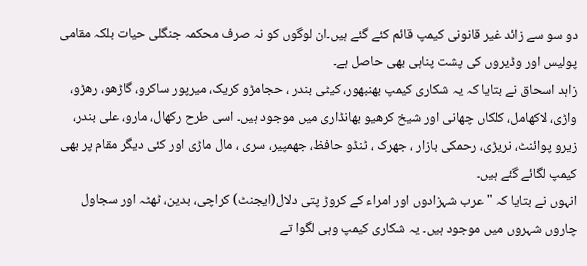دو سو سے زائد غیر قانونی کیمپ قائم کئے گئے ہیں۔ان لوگوں کو نہ صرف محکمہ جنگلی حیات بلکہ مقامی پولیس اور وڈیروں کی پشت پناہی بھی حاصل ہے۔
زاہد اسحاق نے بتایا کہ یہ شکاری کیمپ بھنبھور، کیٹی بندر ، حجامڑو کریک، میرپور ساکرو، گاڑھو، رھڑو، واڑی، لاکھامل، کلکاں چھانی اور شیخ کرھیو بھانڈاری میں موجود ہیں۔ اسی طرح رکھال، مارو، علی بندر، زیرو پوائنٹ، نریڑی، رحمکی بازار ، جھرک ، ٹنڈو حافظ، جھمپیر، سری ، مال ماڑی اور کئی دیگر مقام پر بھی کیمپ لگائے گئے ہیں۔
انہوں نے بتایا کہ "عرب شہزادوں اور امراء کے کروڑ پتی دلال(ایجنٹ) کراچی، بدین، ٹھٹہ اور سجاول چاروں شہروں میں موجود ہیں۔ یہ شکاری کیمپ وہی لگوا تے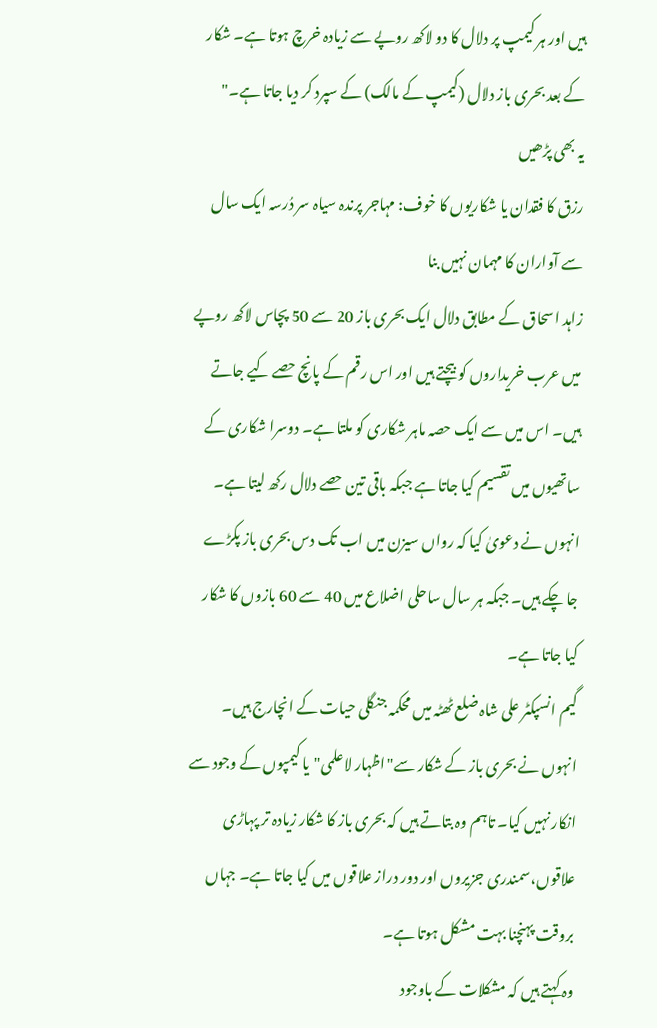ہیں اور ہر کیمپ پر دلال کا دو لاکھ روپے سے زیادہ خرچ ہوتا ہے۔ شکار کے بعد بحری باز دلال (کیمپ کے مالک) کے سپرد کر دیا جاتا ہے۔"
یہ بھی پڑھیں
رزق کا فقدان یا شکاریوں کا خوف: مہاجر پرندہ سیاہ سر دُرسہ ایک سال سے آواران کا مہمان نہیں بنا
زاہد اسحاق کے مطابق دلال ایک بحری باز 20 سے 50 پچاس لاکھ روپے میں عرب خریداروں کو بیچتے ہیں اور اس رقم کے پانچ حصے کیے جاتے ہیں۔ اس میں سے ایک حصہ ماہر شکاری کو ملتا ہے۔ دوسرا شکاری کے ساتھیوں میں تقسیم کیا جاتا ہے جبکہ باقی تین حصے دلال رکھ لیتا ہے۔
انہوں نے دعویٰ کیا کہ رواں سیزن میں اب تک دس بحری باز پکڑے جا چکے ہیں۔ جبکہ ہر سال ساحلی اضلاع میں 40 سے 60 بازوں کا شکار کیا جاتا ہے۔
گیم انسپکٹر علی شاہ ضلع ٹھٹہ میں محکمہ جنگلی حیات کے انچارج ہیں۔ انہوں نے بحری باز کے شکار سے"اظہار لاعلمی"یا کیمپوں کے وجود سے انکار نہیں کیا۔ تاہم وہ بتاتے ہیں کہ بحری باز کا شکار زیادہ تر پہاڑی علاقوں،سمندری جزیروں اور دور دراز علاقوں میں کیا جاتا ہے۔ جہاں بروقت پہنچنا بہت مشکل ہوتا ہے۔
وہ کہتے ہیں کہ مشکلات کے باوجود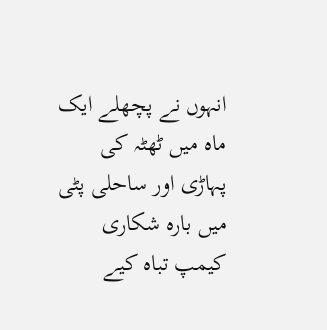انہوں نے پچھلے ایک ماہ میں ٹھٹہ کی پہاڑی اور ساحلی پٹی میں بارہ شکاری کیمپ تباہ کیے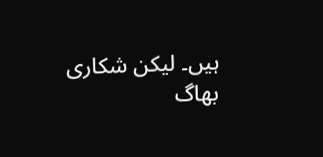ہیں۔ لیکن شکاری بھاگ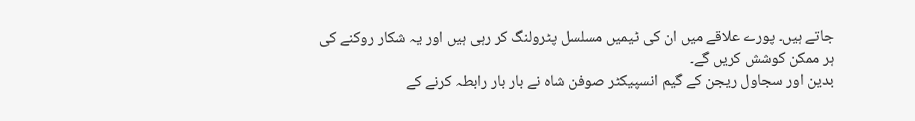جاتے ہیں۔ پورے علاقے میں ان کی ٹیمیں مسلسل پٹرولنگ کر رہی ہیں اور یہ شکار روکنے کی ہر ممکن کوشش کریں گے۔
بدین اور سجاول ریجن کے گیم انسپیکٹر صوفن شاہ نے بار بار رابطہ کرنے کے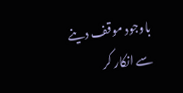باوجود موقف دینے سے انکار کر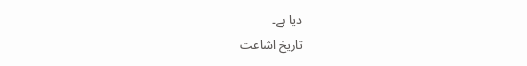دیا ہے۔
تاریخ اشاعت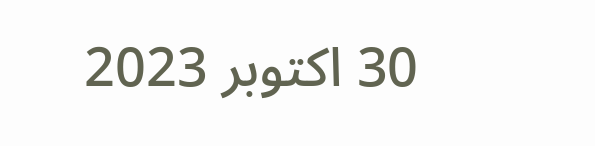30 اکتوبر 2023